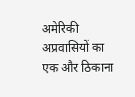अमेरिकी अप्रवासियों का एक और ठिकाना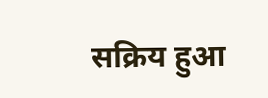सक्रिय हुआ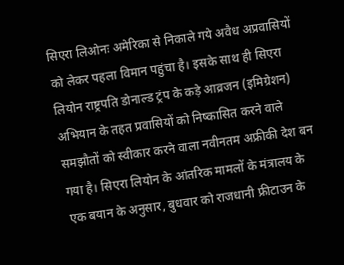सिएरा लिओनः अमेरिका से निकाले गये अवैध अप्रवासियों को लेकर पहला विमान पहुंचा है। इसके साथ ही सिएरा लियोन राष्ट्रपति डोनाल्ड ट्रंप के कड़े आव्रजन (इमिग्रेशन) अभियान के तहत प्रवासियों को निष्कासित करने वाले समझौतों को स्वीकार करने वाला नवीनतम अफ्रीकी देश बन गया है। सिएरा लियोन के आंतरिक मामलों के मंत्रालय के एक बयान के अनुसार, बुधवार को राजधानी फ्रीटाउन के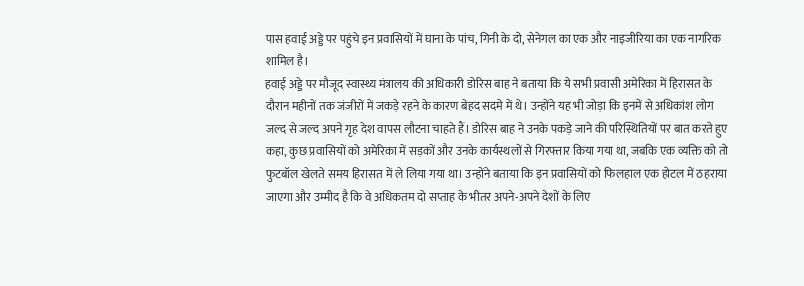पास हवाई अड्डे पर पहुंचे इन प्रवासियों में घाना के पांच, गिनी के दो, सेनेगल का एक और नाइजीरिया का एक नागरिक शामिल है।
हवाई अड्डे पर मौजूद स्वास्थ्य मंत्रालय की अधिकारी डोरिस बाह ने बताया कि ये सभी प्रवासी अमेरिका में हिरासत के दौरान महीनों तक जंजीरों में जकड़े रहने के कारण बेहद सदमे में थे। उन्होंने यह भी जोड़ा कि इनमें से अधिकांश लोग जल्द से जल्द अपने गृह देश वापस लौटना चाहते हैं। डोरिस बाह ने उनके पकड़े जाने की परिस्थितियों पर बात करते हुए कहा, कुछ प्रवासियों को अमेरिका में सड़कों और उनके कार्यस्थलों से गिरफ्तार किया गया था, जबकि एक व्यक्ति को तो फुटबॉल खेलते समय हिरासत में ले लिया गया था। उन्होंने बताया कि इन प्रवासियों को फिलहाल एक होटल में ठहराया जाएगा और उम्मीद है कि वे अधिकतम दो सप्ताह के भीतर अपने-अपने देशों के लिए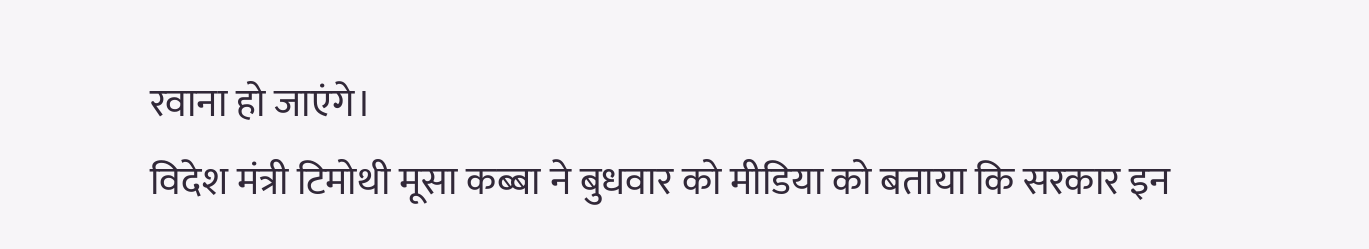रवाना हो जाएंगे।
विदेश मंत्री टिमोथी मूसा कब्बा ने बुधवार को मीडिया को बताया कि सरकार इन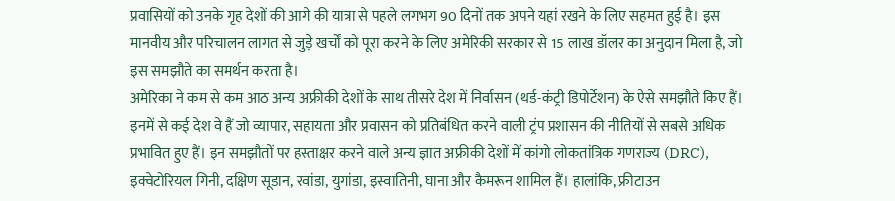प्रवासियों को उनके गृह देशों की आगे की यात्रा से पहले लगभग 90 दिनों तक अपने यहां रखने के लिए सहमत हुई है। इस मानवीय और परिचालन लागत से जुड़े खर्चों को पूरा करने के लिए अमेरिकी सरकार से 15 लाख डॉलर का अनुदान मिला है, जो इस समझौते का समर्थन करता है।
अमेरिका ने कम से कम आठ अन्य अफ्रीकी देशों के साथ तीसरे देश में निर्वासन (थर्ड-कंट्री डिपोर्टेशन) के ऐसे समझौते किए हैं। इनमें से कई देश वे हैं जो व्यापार, सहायता और प्रवासन को प्रतिबंधित करने वाली ट्रंप प्रशासन की नीतियों से सबसे अधिक प्रभावित हुए हैं। इन समझौतों पर हस्ताक्षर करने वाले अन्य ज्ञात अफ्रीकी देशों में कांगो लोकतांत्रिक गणराज्य (DRC), इक्वेटोरियल गिनी, दक्षिण सूडान, रवांडा, युगांडा, इस्वातिनी, घाना और कैमरून शामिल हैं। हालांकि, फ्रीटाउन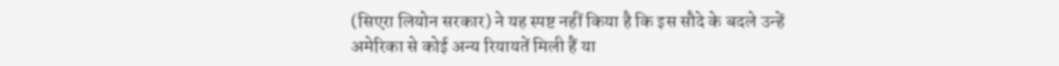(सिएरा लियोन सरकार) ने यह स्पष्ट नहीं किया है कि इस सौदे के बदले उन्हें अमेरिका से कोई अन्य रियायतें मिली हैं या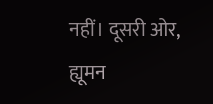नहीं। दूसरी ओर, ह्यूमन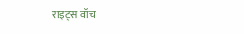राइट्स वॉच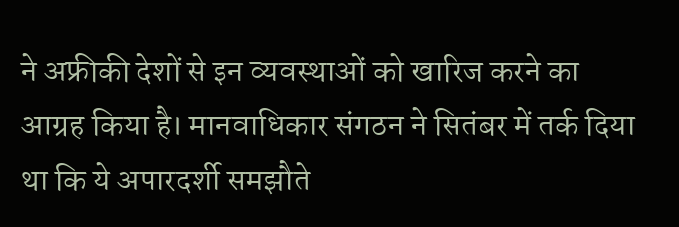ने अफ्रीकी देशों से इन व्यवस्थाओं को खारिज करने का आग्रह किया है। मानवाधिकार संगठन ने सितंबर में तर्क दिया था कि ये अपारदर्शी समझौते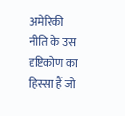अमेरिकी नीति के उस दृष्टिकोण का हिस्सा हैं जो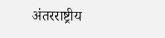अंतरराष्ट्रीय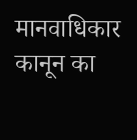मानवाधिकार कानून का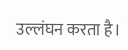उल्लंघन करता है।